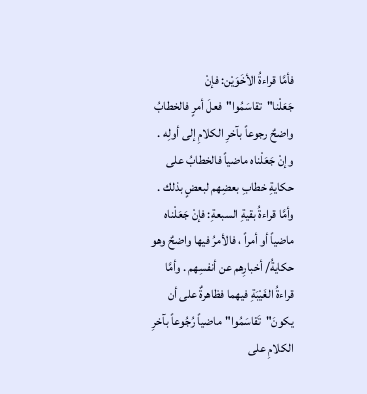فأمَّا قراءةُ الأخَوَيْن: فإنْ جَعَلْنا"تقاسَمُوا"فعلَ أمرٍ فالخطابُ واضحٌ رجوعاً بآخرِ الكلامِ إلى أولِه . وإنْ جَعَلْناه ماضياً فالخطابُ على حكايةِ خطابِ بعضِهم لبعضٍ بذلك . وأمَّا قراءةُ بقيةِ السبعةِ: فإنْ جَعَلْناه ماضياً أو أمراً ، فالأمرُ فيها واضحٌ وهو حكايةُ/ أخبارِهم عن أنفسِهم . وأمَّا قراءةُ الغَيْبَةِ فيهما فظاهرةٌ على أن يكونَ"تَقاسَمُوا"ماضياً رُجُوعاً بآخرِ الكلامِ على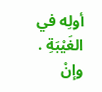أولِه في الغَيْبَةِ . وإنْ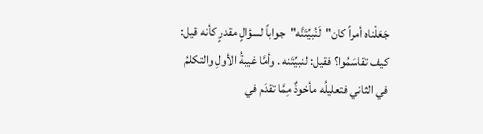جَعَلْناه أمراً كان"لَنُبيِّتَنَّه"جواباً لسؤالٍ مقدرٍ كأنه قيل: كيف تقاسَمُوا؟ فقيل: لنبيِّتَنه . وأمَّا غيبةُ الأولِ والتكلمُ في الثاني فتعليلُه مأخوذٌ مِمَّا تقدَم في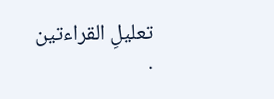تعليلِ القراءتين .